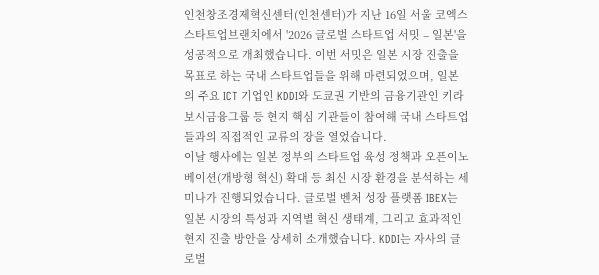인천창조경제혁신센터(인천센터)가 지난 16일 서울 코엑스 스타트업브랜치에서 '2026 글로벌 스타트업 서밋 – 일본'을 성공적으로 개최했습니다. 이번 서밋은 일본 시장 진출을 목표로 하는 국내 스타트업들을 위해 마련되었으며, 일본의 주요 ICT 기업인 KDDI와 도쿄권 기반의 금융기관인 키라보시금융그룹 등 현지 핵심 기관들이 참여해 국내 스타트업들과의 직접적인 교류의 장을 열었습니다.
이날 행사에는 일본 정부의 스타트업 육성 정책과 오픈이노베이션(개방형 혁신) 확대 등 최신 시장 환경을 분석하는 세미나가 진행되었습니다. 글로벌 벤처 성장 플랫폼 IBEX는 일본 시장의 특성과 지역별 혁신 생태계, 그리고 효과적인 현지 진출 방안을 상세히 소개했습니다. KDDI는 자사의 글로벌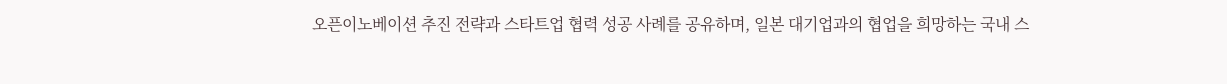오픈이노베이션 추진 전략과 스타트업 협력 성공 사례를 공유하며, 일본 대기업과의 협업을 희망하는 국내 스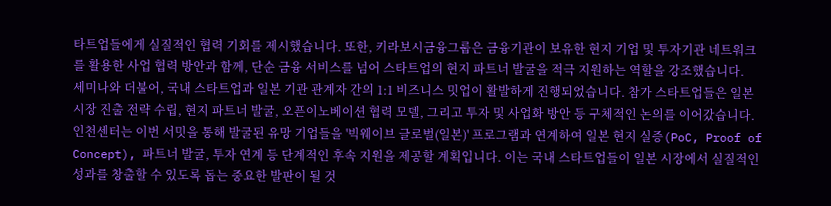타트업들에게 실질적인 협력 기회를 제시했습니다. 또한, 키라보시금융그룹은 금융기관이 보유한 현지 기업 및 투자기관 네트워크를 활용한 사업 협력 방안과 함께, 단순 금융 서비스를 넘어 스타트업의 현지 파트너 발굴을 적극 지원하는 역할을 강조했습니다.
세미나와 더불어, 국내 스타트업과 일본 기관 관계자 간의 1:1 비즈니스 밋업이 활발하게 진행되었습니다. 참가 스타트업들은 일본 시장 진출 전략 수립, 현지 파트너 발굴, 오픈이노베이션 협력 모델, 그리고 투자 및 사업화 방안 등 구체적인 논의를 이어갔습니다. 인천센터는 이번 서밋을 통해 발굴된 유망 기업들을 '빅웨이브 글로벌(일본)' 프로그램과 연계하여 일본 현지 실증(PoC, Proof of Concept), 파트너 발굴, 투자 연계 등 단계적인 후속 지원을 제공할 계획입니다. 이는 국내 스타트업들이 일본 시장에서 실질적인 성과를 창출할 수 있도록 돕는 중요한 발판이 될 것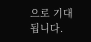으로 기대됩니다.